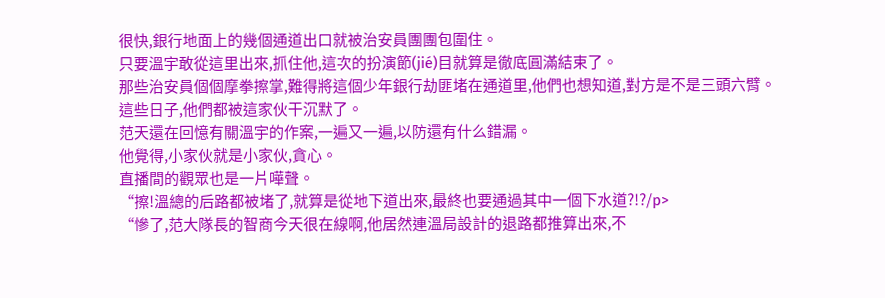很快,銀行地面上的幾個通道出口就被治安員團團包圍住。
只要溫宇敢從這里出來,抓住他,這次的扮演節(jié)目就算是徹底圓滿結束了。
那些治安員個個摩拳擦掌,難得將這個少年銀行劫匪堵在通道里,他們也想知道,對方是不是三頭六臂。
這些日子,他們都被這家伙干沉默了。
范天還在回憶有關溫宇的作案,一遍又一遍,以防還有什么錯漏。
他覺得,小家伙就是小家伙,貪心。
直播間的觀眾也是一片嘩聲。
“擦!溫總的后路都被堵了,就算是從地下道出來,最終也要通過其中一個下水道?!?/p>
“慘了,范大隊長的智商今天很在線啊,他居然連溫局設計的退路都推算出來,不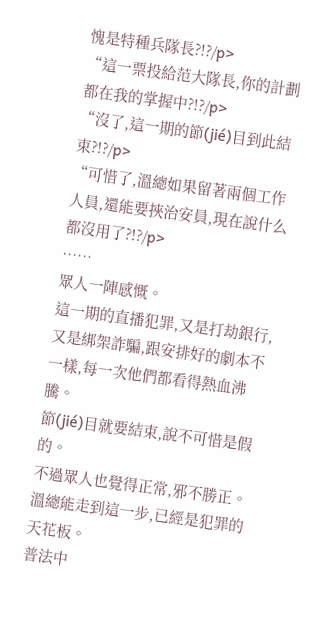愧是特種兵隊長?!?/p>
“這一票投給范大隊長,你的計劃都在我的掌握中?!?/p>
“沒了,這一期的節(jié)目到此結束?!?/p>
“可惜了,溫總如果留著兩個工作人員,還能要挾治安員,現在說什么都沒用了?!?/p>
……
眾人一陣感慨。
這一期的直播犯罪,又是打劫銀行,又是綁架詐騙,跟安排好的劇本不一樣,每一次他們都看得熱血沸騰。
節(jié)目就要結束,說不可惜是假的。
不過眾人也覺得正常,邪不勝正。
溫總能走到這一步,已經是犯罪的天花板。
普法中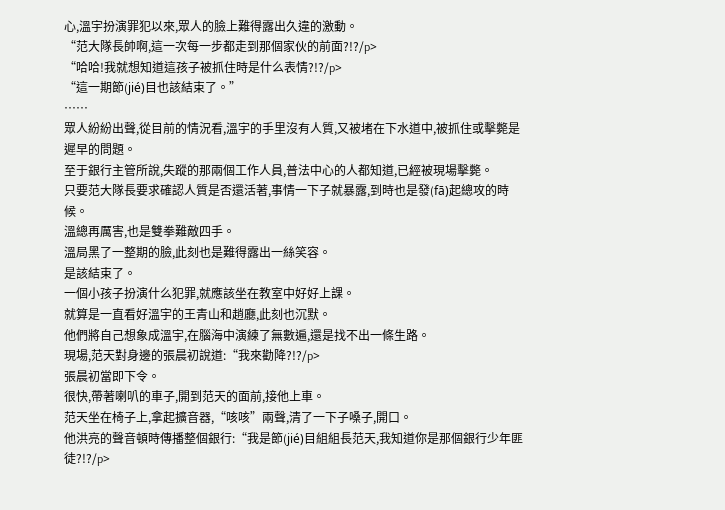心,溫宇扮演罪犯以來,眾人的臉上難得露出久違的激動。
“范大隊長帥啊,這一次每一步都走到那個家伙的前面?!?/p>
“哈哈!我就想知道這孩子被抓住時是什么表情?!?/p>
“這一期節(jié)目也該結束了。”
……
眾人紛紛出聲,從目前的情況看,溫宇的手里沒有人質,又被堵在下水道中,被抓住或擊斃是遲早的問題。
至于銀行主管所說,失蹤的那兩個工作人員,普法中心的人都知道,已經被現場擊斃。
只要范大隊長要求確認人質是否還活著,事情一下子就暴露,到時也是發(fā)起總攻的時候。
溫總再厲害,也是雙拳難敵四手。
溫局黑了一整期的臉,此刻也是難得露出一絲笑容。
是該結束了。
一個小孩子扮演什么犯罪,就應該坐在教室中好好上課。
就算是一直看好溫宇的王青山和趙廳,此刻也沉默。
他們將自己想象成溫宇,在腦海中演練了無數遍,還是找不出一條生路。
現場,范天對身邊的張晨初說道:“我來勸降?!?/p>
張晨初當即下令。
很快,帶著喇叭的車子,開到范天的面前,接他上車。
范天坐在椅子上,拿起擴音器,“咳咳”兩聲,清了一下子嗓子,開口。
他洪亮的聲音頓時傳播整個銀行:“我是節(jié)目組組長范天,我知道你是那個銀行少年匪徒?!?/p>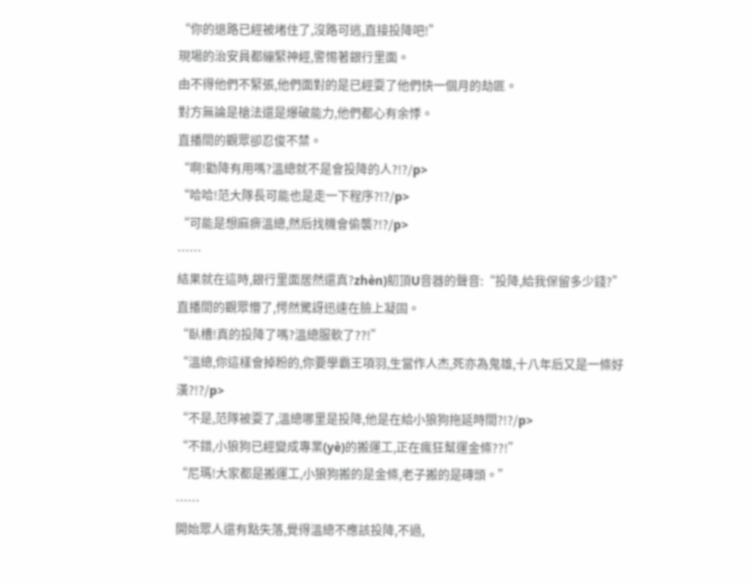“你的退路已經被堵住了,沒路可逃,直接投降吧!”
現場的治安員都繃緊神經,警惕著銀行里面。
由不得他們不緊張,他們面對的是已經耍了他們快一個月的劫匪。
對方無論是槍法還是爆破能力,他們都心有余悸。
直播間的觀眾卻忍俊不禁。
“啊!勸降有用嗎?溫總就不是會投降的人?!?/p>
“哈哈!范大隊長可能也是走一下程序?!?/p>
“可能是想麻痹溫總,然后找機會偷襲?!?/p>
……
結果就在這時,銀行里面居然還真?zhèn)鱽頂U音器的聲音:“投降,給我保留多少錢?”
直播間的觀眾懵了,愕然驚訝迅速在臉上凝固。
“臥槽!真的投降了嗎?溫總服軟了??!”
“溫總,你這樣會掉粉的,你要學霸王項羽,生當作人杰,死亦為鬼雄,十八年后又是一條好漢?!?/p>
“不是,范隊被耍了,溫總哪里是投降,他是在給小狼狗拖延時間?!?/p>
“不錯,小狼狗已經變成專業(yè)的搬運工,正在瘋狂幫運金條??!”
“尼瑪!大家都是搬運工,小狼狗搬的是金條,老子搬的是磚頭。”
……
開始眾人還有點失落,覺得溫總不應該投降,不過,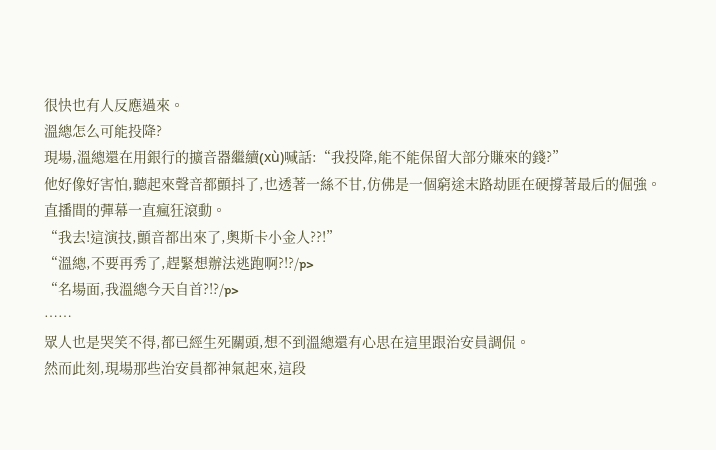很快也有人反應過來。
溫總怎么可能投降?
現場,溫總還在用銀行的擴音器繼續(xù)喊話:“我投降,能不能保留大部分賺來的錢?”
他好像好害怕,聽起來聲音都顫抖了,也透著一絲不甘,仿佛是一個窮途末路劫匪在硬撐著最后的倔強。
直播間的彈幕一直瘋狂滾動。
“我去!這演技,顫音都出來了,奧斯卡小金人??!”
“溫總,不要再秀了,趕緊想辦法逃跑啊?!?/p>
“名場面,我溫總今天自首?!?/p>
……
眾人也是哭笑不得,都已經生死關頭,想不到溫總還有心思在這里跟治安員調侃。
然而此刻,現場那些治安員都神氣起來,這段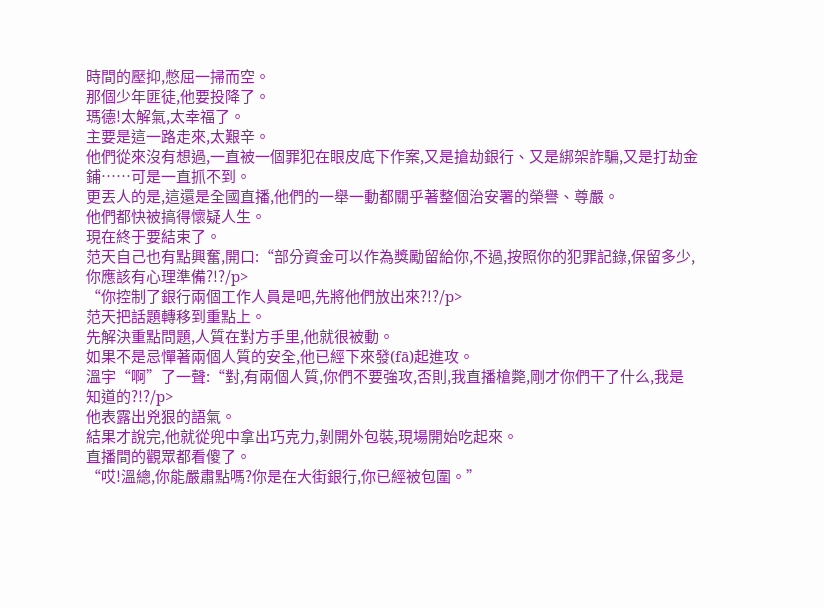時間的壓抑,憋屈一掃而空。
那個少年匪徒,他要投降了。
瑪德!太解氣,太幸福了。
主要是這一路走來,太艱辛。
他們從來沒有想過,一直被一個罪犯在眼皮底下作案,又是搶劫銀行、又是綁架詐騙,又是打劫金鋪……可是一直抓不到。
更丟人的是,這還是全國直播,他們的一舉一動都關乎著整個治安署的榮譽、尊嚴。
他們都快被搞得懷疑人生。
現在終于要結束了。
范天自己也有點興奮,開口:“部分資金可以作為獎勵留給你,不過,按照你的犯罪記錄,保留多少,你應該有心理準備?!?/p>
“你控制了銀行兩個工作人員是吧,先將他們放出來?!?/p>
范天把話題轉移到重點上。
先解決重點問題,人質在對方手里,他就很被動。
如果不是忌憚著兩個人質的安全,他已經下來發(fā)起進攻。
溫宇“啊”了一聲:“對,有兩個人質,你們不要強攻,否則,我直播槍斃,剛才你們干了什么,我是知道的?!?/p>
他表露出兇狠的語氣。
結果才說完,他就從兜中拿出巧克力,剝開外包裝,現場開始吃起來。
直播間的觀眾都看傻了。
“哎!溫總,你能嚴肅點嗎?你是在大街銀行,你已經被包圍。”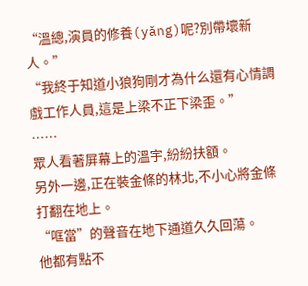“溫總,演員的修養(yǎng)呢?別帶壞新人。”
“我終于知道小狼狗剛才為什么還有心情調戲工作人員,這是上梁不正下梁歪。”
……
眾人看著屏幕上的溫宇,紛紛扶額。
另外一邊,正在裝金條的林北,不小心將金條打翻在地上。
“哐當”的聲音在地下通道久久回蕩。
他都有點不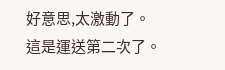好意思,太激動了。
這是運送第二次了。